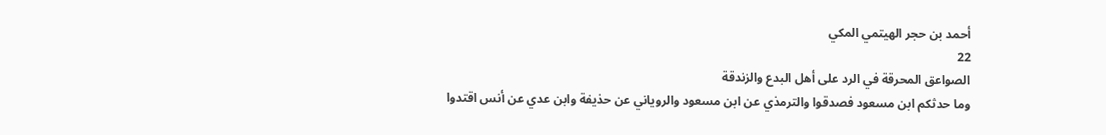أحمد بن حجر الهيتمي المكي
22
الصواعق المحرقة في الرد على أهل البدع والزندقة
وما حدثكم ابن مسعود فصدقوا والترمذي عن ابن مسعود والروياني عن حذيفة وابن عدي عن أنس اقتدوا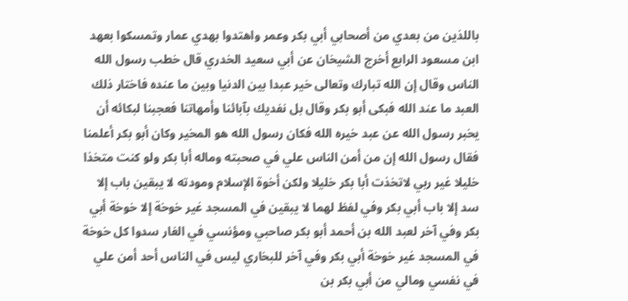باللذين من بعدي من أصحابي أبي بكر وعمر واهتدوا بهدي عمار وتمسكوا بعهد ابن مسعود الرابع أخرج الشيخان عن أبي سعيد الخدري قال خطب رسول الله الناس وقال إن الله تبارك وتعالى خير عبدا بين الدنيا وبين ما عنده فاختار ذلك العبد ما عند الله فبكى أبو بكر وقال بل نفديك بآبائنا وأمهاتنا فعجبنا لبكائه أن يخبر رسول الله عن عبد خيره الله فكان رسول الله هو المخير وكان أبو بكر أعلمنا فقال رسول الله إن من أمن الناس علي في صحبته وماله أبا بكر ولو كنت متخذا خليلا غير ربي لاتخذت أبا بكر خليلا ولكن أخوة الإسلام ومودته لا يبقين باب إلا سد إلا باب أبي بكر وفي لفظ لهما لا يبقين في المسجد غير خوخة إلا خوخة أبي بكر وفي آخر لعبد الله بن أحمد أبو بكر صاحبي ومؤنسي في الغار سدوا كل خوخة في المسجد غير خوخة أبي بكر وفي آخر للبخاري ليس في الناس أحد أمن علي في نفسي ومالي من أبي بكر بن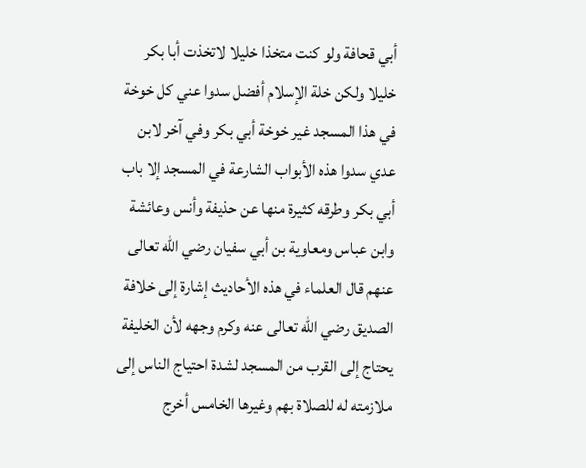أبي قحافة ولو كنت متخذا خليلا لاتخذت أبا بكر خليلا ولكن خلة الإسلام أفضل سدوا عني كل خوخة في هذا المسجد غير خوخة أبي بكر وفي آخر لابن عدي سدوا هذه الأبواب الشارعة في المسجد إلا باب أبي بكر وطرقه كثيرة منها عن حذيفة وأنس وعائشة وابن عباس ومعاوية بن أبي سفيان رضي الله تعالى عنهم قال العلماء في هذه الأحاديث إشارة إلى خلافة الصديق رضي الله تعالى عنه وكرم وجهه لأن الخليفة يحتاج إلى القرب من المسجد لشدة احتياج الناس إلى ملازمته له للصلاة بهم وغيرها الخامس أخرج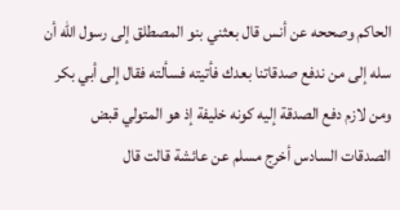الحاكم وصححه عن أنس قال بعثني بنو المصطلق إلى رسول الله أن سله إلى من ندفع صدقاتنا بعدك فأتيته فسألته فقال إلى أبي بكر ومن لازم دفع الصدقة إليه كونه خليفة إذ هو المتولي قبض الصدقات السادس أخرج مسلم عن عائشة قالت قال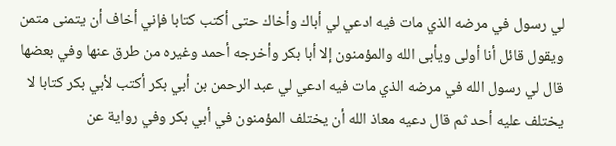لي رسول في مرضه الذي مات فيه ادعي لي أباك وأخاك حتى أكتب كتابا فإني أخاف أن يتمنى متمن ويقول قائل أنا أولى ويأبى الله والمؤمنون إلا أبا بكر وأخرجه أحمد وغيره من طرق عنها وفي بعضها قال لي رسول الله في مرضه الذي مات فيه ادعي لي عبد الرحمن بن أبي بكر أكتب لأبي بكر كتابا لا يختلف عليه أحد ثم قال دعيه معاذ الله أن يختلف المؤمنون في أبي بكر وفي رواية عن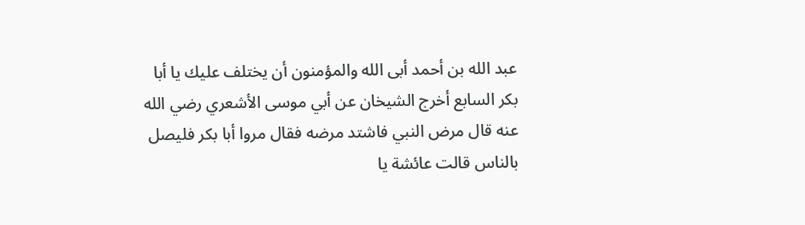عبد الله بن أحمد أبى الله والمؤمنون أن يختلف عليك يا أبا بكر السابع أخرج الشيخان عن أبي موسى الأشعري رضي الله عنه قال مرض النبي فاشتد مرضه فقال مروا أبا بكر فليصل بالناس قالت عائشة يا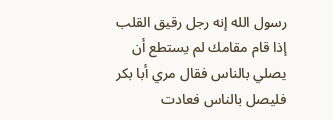رسول الله إنه رجل رقيق القلب إذا قام مقامك لم يستطع أن يصلي بالناس فقال مري أبا بكر فليصل بالناس فعادت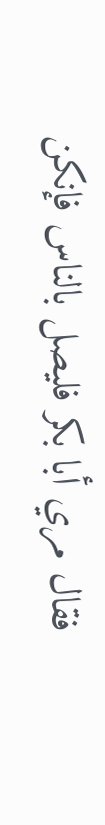فقال مري أبا بكر فليصل بالناس فإنكن